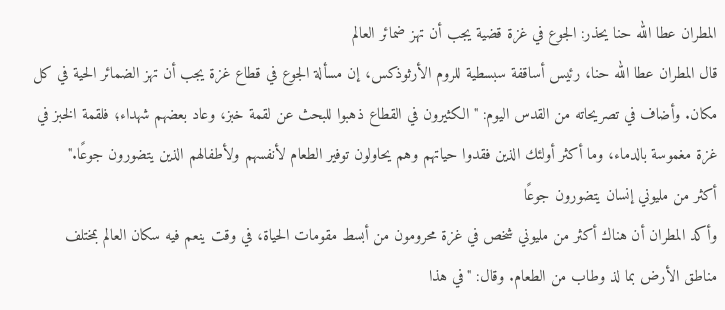المطران عطا الله حنا يحذر: الجوع في غزة قضية يجب أن تهز ضمائر العالم
قال المطران عطا الله حنا، رئيس أساقفة سبسطية للروم الأرثوذكس، إن مسألة الجوع في قطاع غزة يجب أن تهز الضمائر الحية في كل مكان. وأضاف في تصريحاته من القدس اليوم: "الكثيرون في القطاع ذهبوا للبحث عن لقمة خبز، وعاد بعضهم شهداء؛ فلقمة الخبز في غزة مغموسة بالدماء، وما أكثر أولئك الذين فقدوا حياتهم وهم يحاولون توفير الطعام لأنفسهم ولأطفالهم الذين يتضورون جوعًا."
أكثر من مليوني إنسان يتضورون جوعًا
وأكد المطران أن هناك أكثر من مليوني شخص في غزة محرومون من أبسط مقومات الحياة، في وقت ينعم فيه سكان العالم بمختلف مناطق الأرض بما لذ وطاب من الطعام. وقال: "في هذا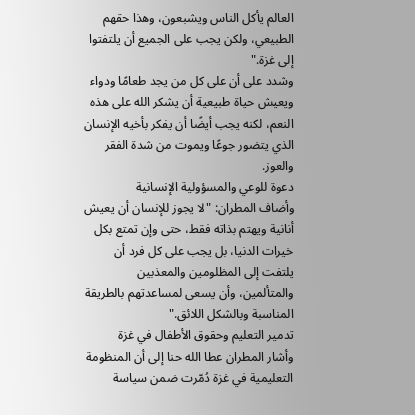العالم يأكل الناس ويشبعون، وهذا حقهم الطبيعي، ولكن يجب على الجميع أن يلتفتوا إلى غزة."
وشدد على أن على كل من يجد طعامًا ودواء ويعيش حياة طبيعية أن يشكر الله على هذه النعم، لكنه يجب أيضًا أن يفكر بأخيه الإنسان الذي يتضور جوعًا ويموت من شدة الفقر والعوز.
دعوة للوعي والمسؤولية الإنسانية
وأضاف المطران: "لا يجوز للإنسان أن يعيش أنانية ويهتم بذاته فقط، حتى وإن تمتع بكل خيرات الدنيا، بل يجب على كل فرد أن يلتفت إلى المظلومين والمعذبين والمتألمين، وأن يسعى لمساعدتهم بالطريقة المناسبة وبالشكل اللائق."
تدمير التعليم وحقوق الأطفال في غزة
وأشار المطران عطا الله حنا إلى أن المنظومة التعليمية في غزة دُمّرت ضمن سياسة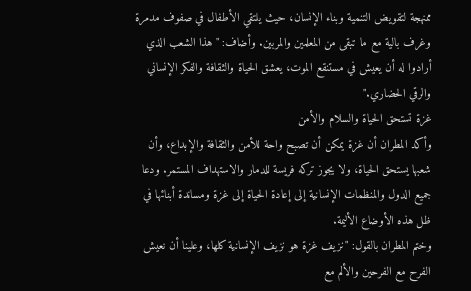ممنهجة لتقويض التنمية وبناء الإنسان، حيث يلتقي الأطفال في صفوف مدمرة وغرف بالية مع ما تبقى من المعلمين والمربين. وأضاف: "هذا الشعب الذي أرادوا له أن يعيش في مستنقع الموت، يعشق الحياة والثقافة والفكر الإنساني والرقي الحضاري."
غزة تستحق الحياة والسلام والأمن
وأكد المطران أن غزة يمكن أن تصبح واحة للأمن والثقافة والإبداع، وأن شعبها يستحق الحياة، ولا يجوز تركه فريسة للدمار والاستهداف المستمر. ودعا جميع الدول والمنظمات الإنسانية إلى إعادة الحياة إلى غزة ومساندة أبنائها في ظل هذه الأوضاع الأليمة.
وختم المطران بالقول: "نزيف غزة هو نزيف الإنسانية كلها، وعلينا أن نعيش الفرح مع الفرحين والألم مع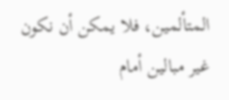المتألمين، فلا يمكن أن نكون غير مبالين أمام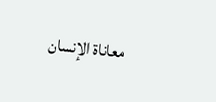معاناة الإنسان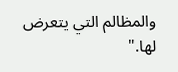والمظالم التي يتعرض لها."